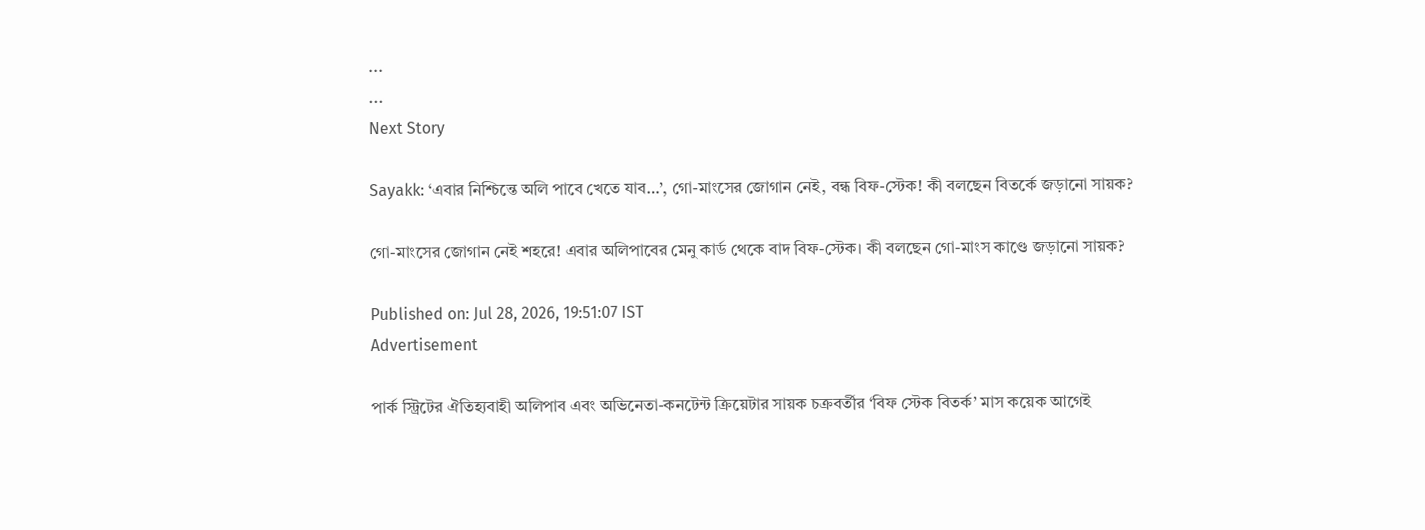...
...
Next Story

Sayakk: ‘এবার নিশ্চিন্তে অলি পাবে খেতে যাব…’, গো-মাংসের জোগান নেই, বন্ধ বিফ-স্টেক! কী বলছেন বিতর্কে জড়ানো সায়ক?

গো-মাংসের জোগান নেই শহরে! এবার অলিপাবের মেনু কার্ড থেকে বাদ বিফ-স্টেক। কী বলছেন গো-মাংস কাণ্ডে জড়ানো সায়ক?

Published on: Jul 28, 2026, 19:51:07 IST
Advertisement

পার্ক স্ট্রিটের ঐতিহ্যবাহী অলিপাব এবং অভিনেতা-কনটেন্ট ক্রিয়েটার সায়ক চক্রবর্তীর ‘বিফ স্টেক বিতর্ক’ মাস কয়েক আগেই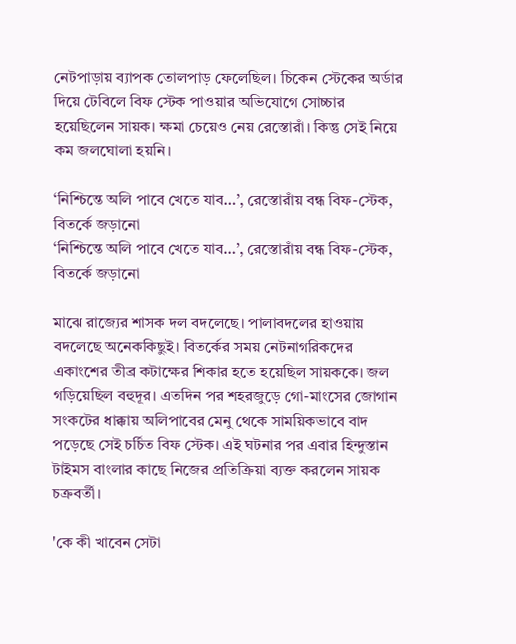নেটপাড়ায় ব্যাপক তোলপাড় ফেলেছিল। চিকেন স্টেকের অর্ডার দিয়ে টেবিলে বিফ স্টেক পাওয়ার অভিযোগে সোচ্চার হয়েছিলেন সায়ক। ক্ষমা চেয়েও নেয় রেস্তোরাঁ। কিন্তু সেই নিয়ে কম জলঘোলা হয়নি।

‘নিশ্চিন্তে অলি পাবে খেতে যাব…’, রেস্তোরাঁয় বন্ধ বিফ-স্টেক, বিতর্কে জড়ানো
‘নিশ্চিন্তে অলি পাবে খেতে যাব…’, রেস্তোরাঁয় বন্ধ বিফ-স্টেক, বিতর্কে জড়ানো

মাঝে রাজ্যের শাসক দল বদলেছে। পালাবদলের হাওয়ায় বদলেছে অনেককিছুই। বিতর্কের সময় নেটনাগরিকদের একাংশের তীব্র কটাক্ষের শিকার হতে হয়েছিল সায়ককে। জল গড়িয়েছিল বহুদূর। এতদিন পর শহরজুড়ে গো-মাংসের জোগান সংকটের ধাক্কায় অলিপাবের মেনু থেকে সাময়িকভাবে বাদ পড়েছে সেই চর্চিত বিফ স্টেক। এই ঘটনার পর এবার হিন্দুস্তান টাইমস বাংলার কাছে নিজের প্রতিক্রিয়া ব্যক্ত করলেন সায়ক চক্রবর্তী।

'কে কী খাবেন সেটা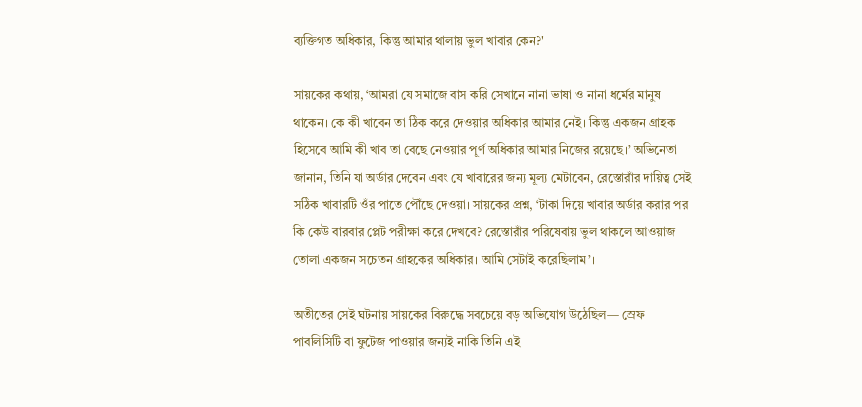ব্যক্তিগত অধিকার, কিন্তু আমার থালায় ভুল খাবার কেন?'

সায়কের কথায়, ‘আমরা যে সমাজে বাস করি সেখানে নানা ভাষা ও নানা ধর্মের মানুষ থাকেন। কে কী খাবেন তা ঠিক করে দেওয়ার অধিকার আমার নেই। কিন্তু একজন গ্রাহক হিসেবে আমি কী খাব তা বেছে নেওয়ার পূর্ণ অধিকার আমার নিজের রয়েছে।’ অভিনেতা জানান, তিনি যা অর্ডার দেবেন এবং যে খাবারের জন্য মূল্য মেটাবেন, রেস্তোরাঁর দায়িত্ব সেই সঠিক খাবারটি ওঁর পাতে পৌঁছে দেওয়া। সায়কের প্রশ্ন, ‘টাকা দিয়ে খাবার অর্ডার করার পর কি কেউ বারবার প্লেট পরীক্ষা করে দেখবে? রেস্তোরাঁর পরিষেবায় ভুল থাকলে আওয়াজ তোলা একজন সচেতন গ্রাহকের অধিকার। আমি সেটাই করেছিলাম’।

অতীতের সেই ঘটনায় সায়কের বিরুদ্ধে সবচেয়ে বড় অভিযোগ উঠেছিল— স্রেফ পাবলিসিটি বা ফুটেজ পাওয়ার জন্যই নাকি তিনি এই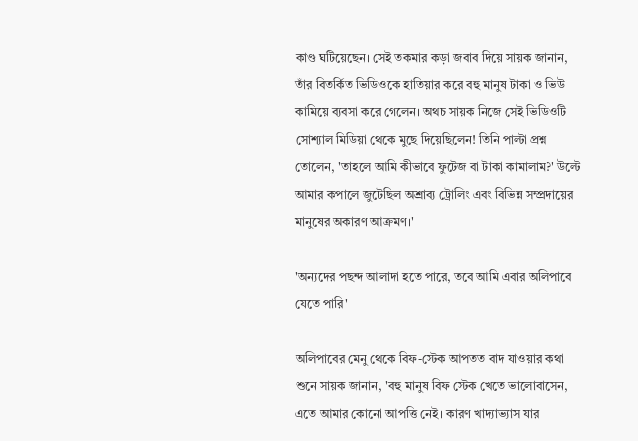কাণ্ড ঘটিয়েছেন। সেই তকমার কড়া জবাব দিয়ে সায়ক জানান, তাঁর বিতর্কিত ভিডিওকে হাতিয়ার করে বহু মানুষ টাকা ও ভিউ কামিয়ে ব্যবসা করে গেলেন। অথচ সায়ক নিজে সেই ভিডিওটি সোশ্যাল মিডিয়া থেকে মুছে দিয়েছিলেন! তিনি পাল্টা প্রশ্ন তোলেন, 'তাহলে আমি কীভাবে ফুটেজ বা টাকা কামালাম?' উল্টে আমার কপালে জুটেছিল অশ্রাব্য ট্রোলিং এবং বিভিন্ন সম্প্রদায়ের মানুষের অকারণ আক্রমণ।'

'অন্যদের পছন্দ আলাদা হতে পারে, তবে আমি এবার অলিপাবে যেতে পারি'

অলিপাবের মেনু থেকে বিফ-স্টেক আপতত বাদ যাওয়ার কথা শুনে সায়ক জানান, 'বহু মানুষ বিফ স্টেক খেতে ভালোবাসেন, এতে আমার কোনো আপত্তি নেই। কারণ খাদ্যাভ্যাস যার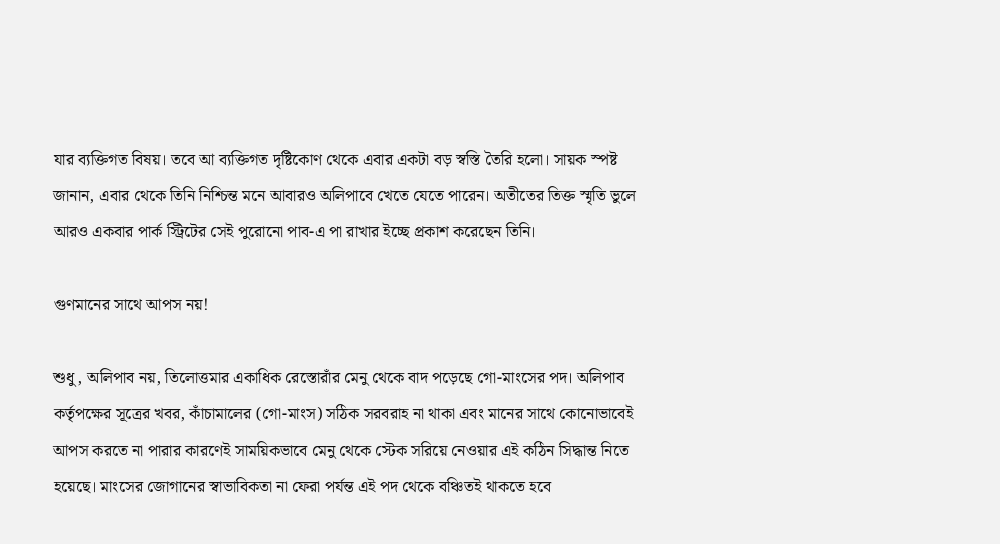যার ব্যক্তিগত বিষয়। তবে আ ব্যক্তিগত দৃষ্টিকোণ থেকে এবার একটা বড় স্বস্তি তৈরি হলো। সায়ক স্পষ্ট জানান, এবার থেকে তিনি নিশ্চিন্ত মনে আবারও অলিপাবে খেতে যেতে পারেন। অতীতের তিক্ত স্মৃতি ভুলে আরও একবার পার্ক স্ট্রিটের সেই পুরোনো পাব-এ পা রাখার ইচ্ছে প্রকাশ করেছেন তিনি।

গুণমানের সাথে আপস নয়!

শুধু, অলিপাব নয়, তিলোত্তমার একাধিক রেস্তোরাঁর মেনু থেকে বাদ পড়েছে গো-মাংসের পদ। অলিপাব কর্তৃপক্ষের সূত্রের খবর, কাঁচামালের (গো-মাংস) সঠিক সরবরাহ না থাকা এবং মানের সাথে কোনোভাবেই আপস করতে না পারার কারণেই সাময়িকভাবে মেনু থেকে স্টেক সরিয়ে নেওয়ার এই কঠিন সিদ্ধান্ত নিতে হয়েছে। মাংসের জোগানের স্বাভাবিকতা না ফেরা পর্যন্ত এই পদ থেকে বঞ্চিতই থাকতে হবে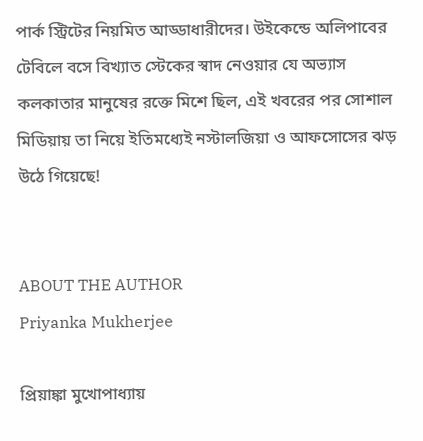পার্ক স্ট্রিটের নিয়মিত আড্ডাধারীদের। উইকেন্ডে অলিপাবের টেবিলে বসে বিখ্যাত স্টেকের স্বাদ নেওয়ার যে অভ্যাস কলকাতার মানুষের রক্তে মিশে ছিল, এই খবরের পর সোশাল মিডিয়ায় তা নিয়ে ইতিমধ্যেই নস্টালজিয়া ও আফসোসের ঝড় উঠে গিয়েছে!


ABOUT THE AUTHOR
Priyanka Mukherjee

প্রিয়াঙ্কা মুখোপাধ্যায়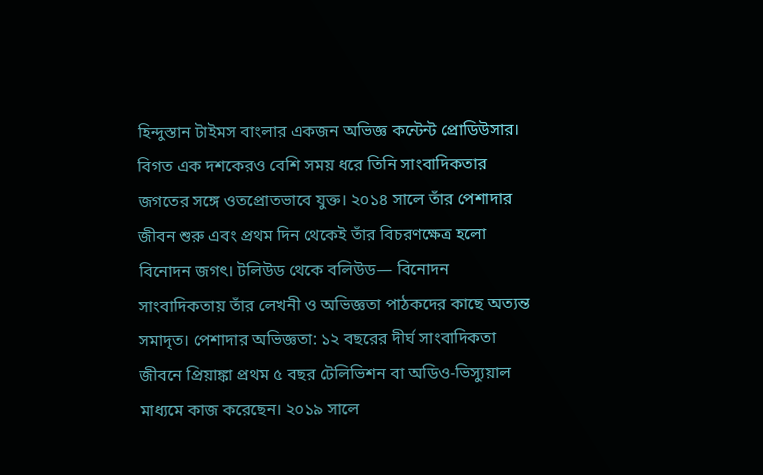হিন্দুস্তান টাইমস বাংলার একজন অভিজ্ঞ কন্টেন্ট প্রোডিউসার। বিগত এক দশকেরও বেশি সময় ধরে তিনি সাংবাদিকতার জগতের সঙ্গে ওতপ্রোতভাবে যুক্ত। ২০১৪ সালে তাঁর পেশাদার জীবন শুরু এবং প্রথম দিন থেকেই তাঁর বিচরণক্ষেত্র হলো বিনোদন জগৎ। টলিউড থেকে বলিউড— বিনোদন সাংবাদিকতায় তাঁর লেখনী ও অভিজ্ঞতা পাঠকদের কাছে অত্যন্ত সমাদৃত। পেশাদার অভিজ্ঞতা: ১২ বছরের দীর্ঘ সাংবাদিকতা জীবনে প্রিয়াঙ্কা প্রথম ৫ বছর টেলিভিশন বা অডিও-ভিস্যুয়াল মাধ্যমে কাজ করেছেন। ২০১৯ সালে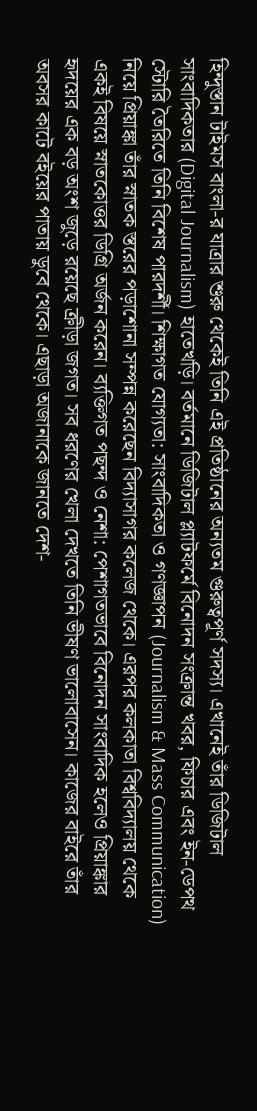হিন্দুস্তান টাইমস বাংলা-র যাত্রার শুরু থেকেই তিনি এই প্রতিষ্ঠানের অন্যতম গুরুত্বপূর্ণ সদস্য। এখানেই তাঁর ডিজিটাল সাংবাদিকতার (Digital Journalism) হাতেখড়ি। বর্তমানে ডিজিটাল প্ল্যাটফর্মে বিনোদন সংক্রান্ত খবর, ফিচার এবং ইন-ডেপথ স্টোরি তৈরিতে তিনি বিশেষ পারদর্শী। শিক্ষাগত যোগ্যতা: সাংবাদিকতা ও গণজ্ঞাপন (Journalism & Mass Communication) নিয়ে প্রিয়াঙ্কা তাঁর স্নাতক স্তরের পড়াশোনা সম্পন্ন করেছেন বিদ্যাসাগর কলেজ থেকে। এরপর কলকাতা বিশ্ববিদ্যালয় থেকে একই বিষয়ে স্নাতকোত্তর ডিগ্রি অর্জন করেন। ব্যক্তিগত পছন্দ ও নেশা: পেশাগতভাবে বিনোদন সাংবাদিক হলেও প্রিয়াঙ্কার হৃদয়ের এক বড় অংশ জুড়ে রয়েছে ক্রীড়া জগত। সব ধরণের খেলা দেখতে তিনি ভীষণ ভালোবাসেন। কাজের বাইরে তাঁর অবসর কাটে বইয়ের পাতায় ডুবে থেকে। এছাড়া অজানাকে জানতে দেশ-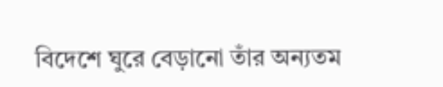বিদেশে ঘুরে বেড়ানো তাঁর অন্যতম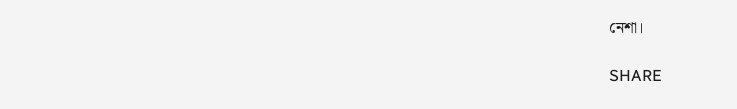নেশা।

SHARE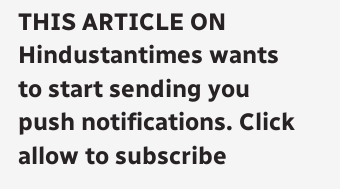THIS ARTICLE ON
Hindustantimes wants to start sending you push notifications. Click allow to subscribe